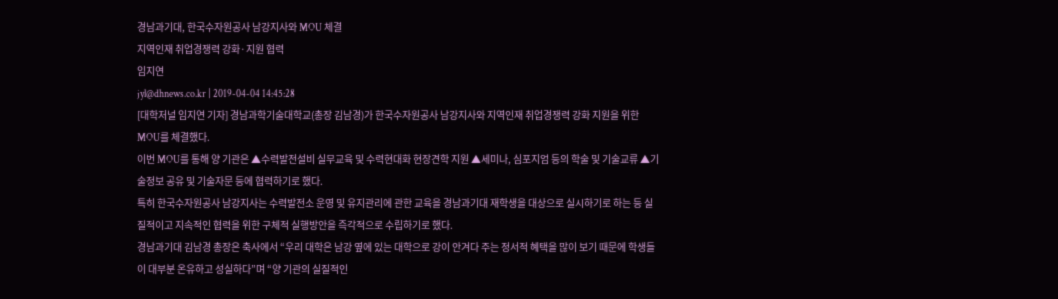경남과기대, 한국수자원공사 남강지사와 MOU 체결
지역인재 취업경쟁력 강화·지원 협력
임지연
jyl@dhnews.co.kr | 2019-04-04 14:45:28
[대학저널 임지연 기자] 경남과학기술대학교(총장 김남경)가 한국수자원공사 남강지사와 지역인재 취업경쟁력 강화 지원을 위한 MOU를 체결했다.
이번 MOU를 통해 양 기관은 ▲수력발전설비 실무교육 및 수력현대화 현장견학 지원 ▲세미나, 심포지엄 등의 학술 및 기술교류 ▲기술정보 공유 및 기술자문 등에 협력하기로 했다.
특히 한국수자원공사 남강지사는 수력발전소 운영 및 유지관리에 관한 교육을 경남과기대 재학생을 대상으로 실시하기로 하는 등 실질적이고 지속적인 협력을 위한 구체적 실행방안을 즉각적으로 수립하기로 했다.
경남과기대 김남경 총장은 축사에서 “우리 대학은 남강 옆에 있는 대학으로 강이 안겨다 주는 정서적 혜택을 많이 보기 때문에 학생들이 대부분 온유하고 성실하다”며 “양 기관의 실질적인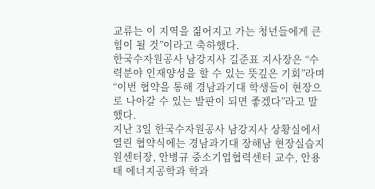교류는 이 지역을 짊어지고 가는 청년들에게 큰 힘이 될 것”이라고 축하했다.
한국수자원공사 남강지사 길준표 지사장은 “수력분야 인재양성을 할 수 있는 뜻깊은 기회”라며 “이번 협약을 통해 경남과기대 학생들이 현장으로 나아갈 수 있는 발판이 되면 좋겠다”라고 말했다.
지난 3일 한국수자원공사 남강지사 상황실에서 열린 협약식에는 경남과기대 장해남 현장실습지원센터장, 안병규 중소기업협력센터 교수, 안용태 에너지공학과 학과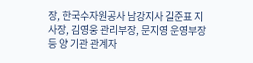장, 한국수자원공사 남강지사 길준표 지사장, 김영웅 관리부장, 문지영 운영부장 등 양 기관 관계자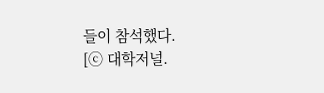들이 참석했다.
[ⓒ 대학저널.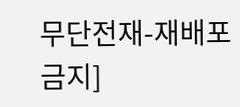무단전재-재배포 금지]